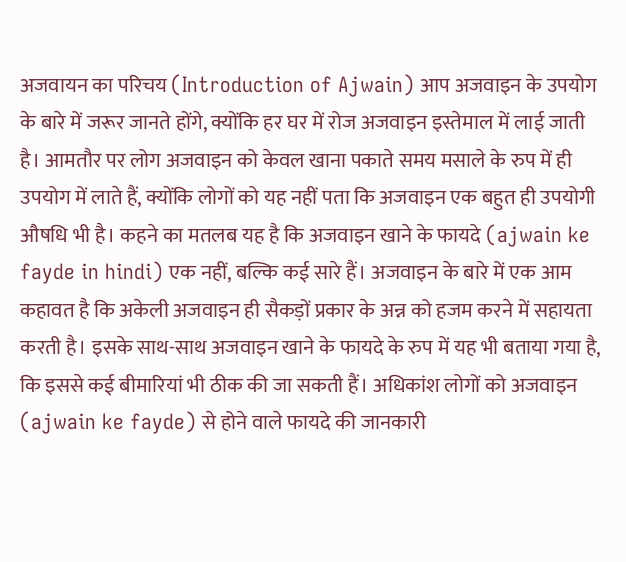अजवायन का परिचय (Introduction of Ajwain) आप अजवाइन के उपयोग के बारे में जरूर जानते होंगे, क्योंकि हर घर में रोज अजवाइन इस्तेमाल में लाई जाती है। आमतौर पर लोग अजवाइन को केवल खाना पकाते समय मसाले के रुप में ही उपयोग में लाते हैं, क्योंकि लोगों को यह नहीं पता कि अजवाइन एक बहुत ही उपयोगी औषधि भी है। कहने का मतलब यह है कि अजवाइन खाने के फायदे (ajwain ke fayde in hindi) एक नहीं, बल्कि कई सारे हैं। अजवाइन के बारे में एक आम कहावत है कि अकेली अजवाइन ही सैकड़ों प्रकार के अन्न को हजम करने में सहायता करती है। इसके साथ-साथ अजवाइन खाने के फायदे के रुप में यह भी बताया गया है, कि इससे कई बीमारियां भी ठीक की जा सकती हैं। अधिकांश लोगों को अजवाइन (ajwain ke fayde) से होने वाले फायदे की जानकारी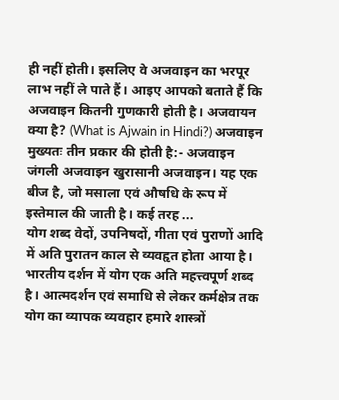ही नहीं होती। इसलिए वे अजवाइन का भरपूर लाभ नहीं ले पाते हैं। आइए आपको बताते हैं कि अजवाइन कितनी गुणकारी होती है। अजवायन क्या है? (What is Ajwain in Hindi?) अजवाइन मुख्यतः तीन प्रकार की होती है:- अजवाइन जंगली अजवाइन खुरासानी अजवाइन। यह एक बीज है, जो मसाला एवं औषधि के रूप में इस्तेमाल की जाती है। कई तरह ...
योग शब्द वेदों, उपनिषदों, गीता एवं पुराणों आदि में अति पुरातन काल से व्यवहृत होता आया है। भारतीय दर्शन में योग एक अति महत्त्वपूर्ण शब्द है। आत्मदर्शन एवं समाधि से लेकर कर्मक्षेत्र तक योग का व्यापक व्यवहार हमारे शास्त्रों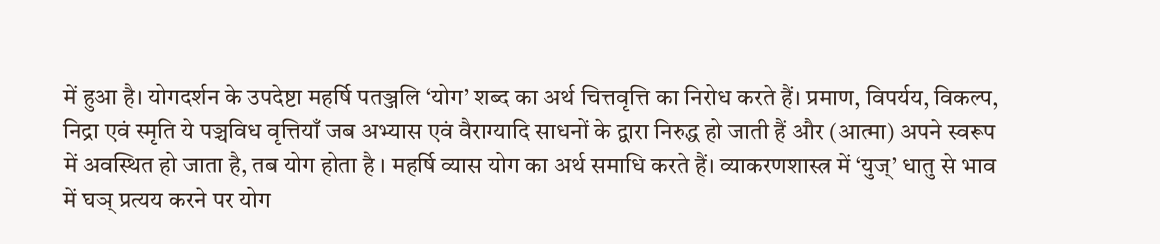में हुआ है। योगदर्शन के उपदेष्टा महर्षि पतञ्जलि ‘योग’ शब्द का अर्थ चित्तवृत्ति का निरोध करते हैं। प्रमाण, विपर्यय, विकल्प, निद्रा एवं स्मृति ये पञ्चविध वृत्तियाँ जब अभ्यास एवं वैराग्यादि साधनों के द्वारा निरुद्ध हो जाती हैं और (आत्मा) अपने स्वरूप में अवस्थित हो जाता है, तब योग होता है । महर्षि व्यास योग का अर्थ समाधि करते हैं। व्याकरणशास्त्र में ‘युज्’ धातु से भाव में घञ् प्रत्यय करने पर योग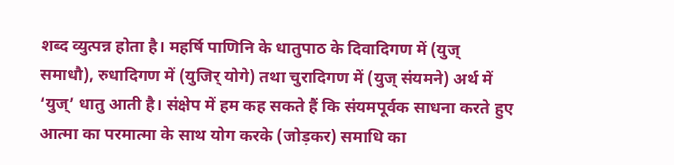शब्द व्युत्पन्न होता है। महर्षि पाणिनि के धातुपाठ के दिवादिगण में (युज् समाधौ), रुधादिगण में (युजिर् योगे) तथा चुरादिगण में (युज् संयमने) अर्थ में ‘युज्’ धातु आती है। संक्षेप में हम कह सकते हैं कि संयमपूर्वक साधना करते हुए आत्मा का परमात्मा के साथ योग करके (जोड़कर) समाधि का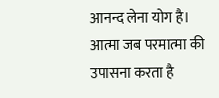आनन्द लेना योग है। आत्मा जब परमात्मा की उपासना करता है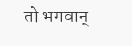तो भगवान्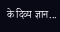के दिव्य ज्ञान...